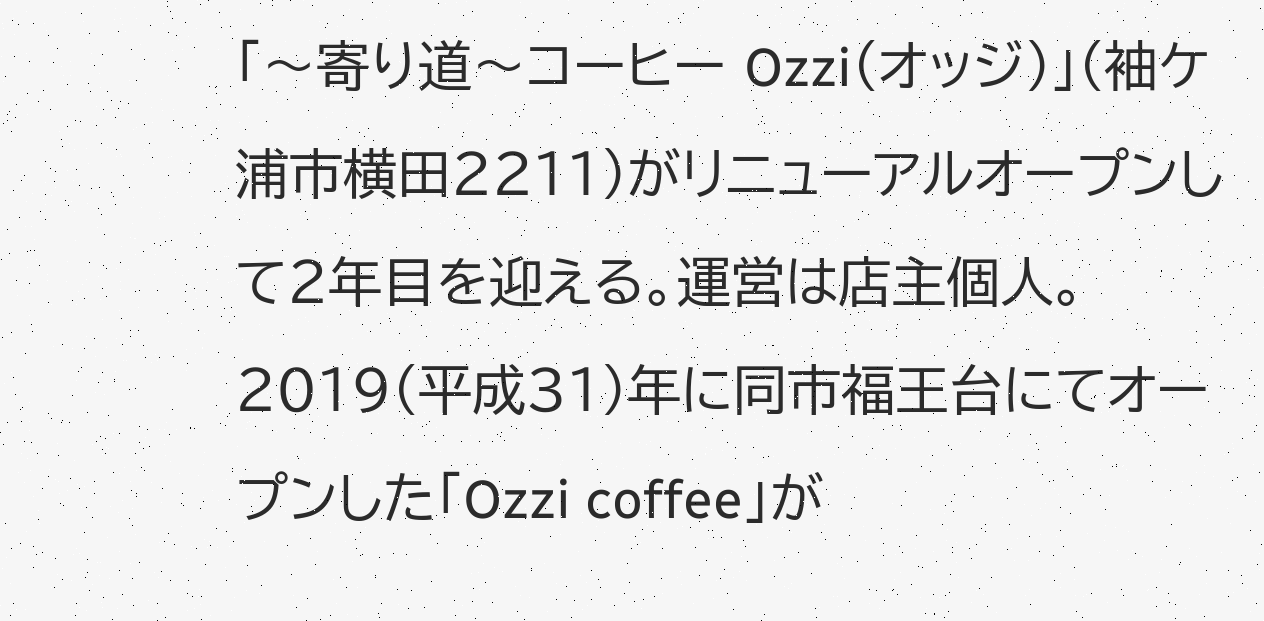「〜寄り道〜コーヒー Ozzi(オッジ)」(袖ケ浦市横田2211)がリニューアルオープンして2年目を迎える。運営は店主個人。
2019(平成31)年に同市福王台にてオープンした「Ozzi coffee」が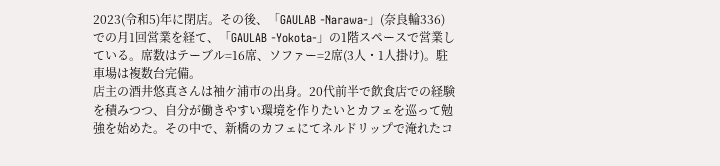2023(令和5)年に閉店。その後、「GAULAB -Narawa-」(奈良輪336)での月1回営業を経て、「GAULAB -Yokota-」の1階スペースで営業している。席数はテーブル=16席、ソファー=2席(3人・1人掛け)。駐車場は複数台完備。
店主の酒井悠真さんは袖ケ浦市の出身。20代前半で飲食店での経験を積みつつ、自分が働きやすい環境を作りたいとカフェを巡って勉強を始めた。その中で、新橋のカフェにてネルドリップで淹れたコ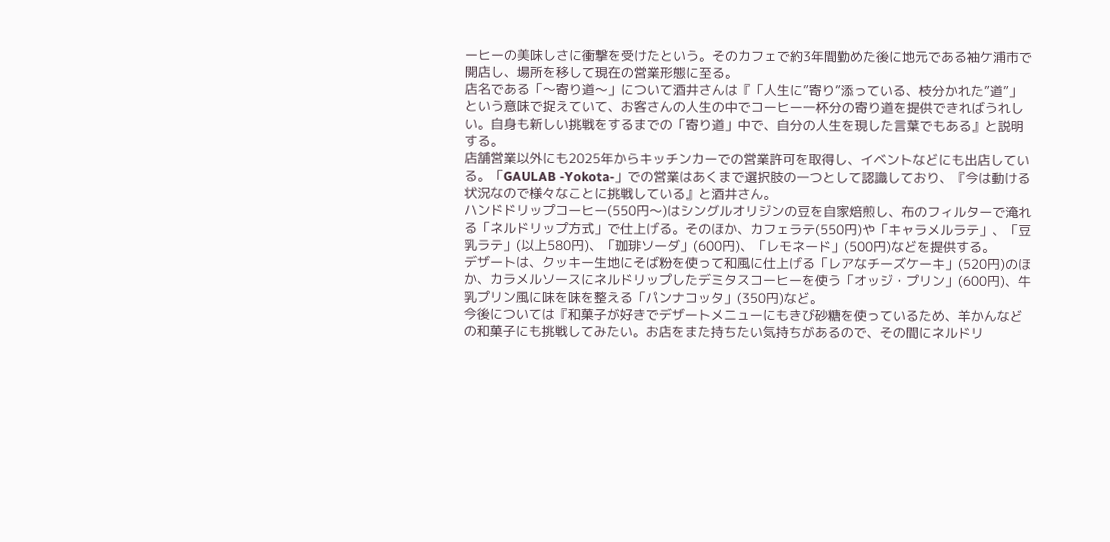ーヒーの美味しさに衝撃を受けたという。そのカフェで約3年間勤めた後に地元である袖ケ浦市で開店し、場所を移して現在の営業形態に至る。
店名である「〜寄り道〜」について酒井さんは『「人生に”寄り”添っている、枝分かれた”道”」という意味で捉えていて、お客さんの人生の中でコーヒー一杯分の寄り道を提供できればうれしい。自身も新しい挑戦をするまでの「寄り道」中で、自分の人生を現した言葉でもある』と説明する。
店舗営業以外にも2025年からキッチンカーでの営業許可を取得し、イベントなどにも出店している。「GAULAB -Yokota-」での営業はあくまで選択肢の一つとして認識しており、『今は動ける状況なので様々なことに挑戦している』と酒井さん。
ハンドドリップコーヒー(550円〜)はシングルオリジンの豆を自家焙煎し、布のフィルターで淹れる「ネルドリップ方式」で仕上げる。そのほか、カフェラテ(550円)や「キャラメルラテ」、「豆乳ラテ」(以上580円)、「珈琲ソーダ」(600円)、「レモネード」(500円)などを提供する。
デザートは、クッキー生地にそば粉を使って和風に仕上げる「レアなチーズケーキ」(520円)のほか、カラメルソースにネルドリップしたデミタスコーヒーを使う「オッジ・プリン」(600円)、牛乳プリン風に味を味を整える「パンナコッタ」(350円)など。
今後については『和菓子が好きでデザートメニューにもきび砂糖を使っているため、羊かんなどの和菓子にも挑戦してみたい。お店をまた持ちたい気持ちがあるので、その間にネルドリ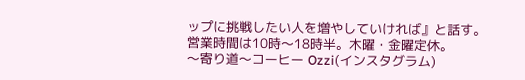ップに挑戦したい人を増やしていければ』と話す。
営業時間は10時〜18時半。木曜・金曜定休。
〜寄り道〜コーヒー Ozzi(インスタグラム)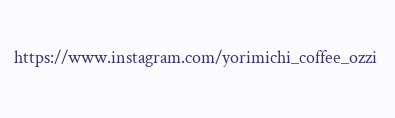https://www.instagram.com/yorimichi_coffee_ozzi